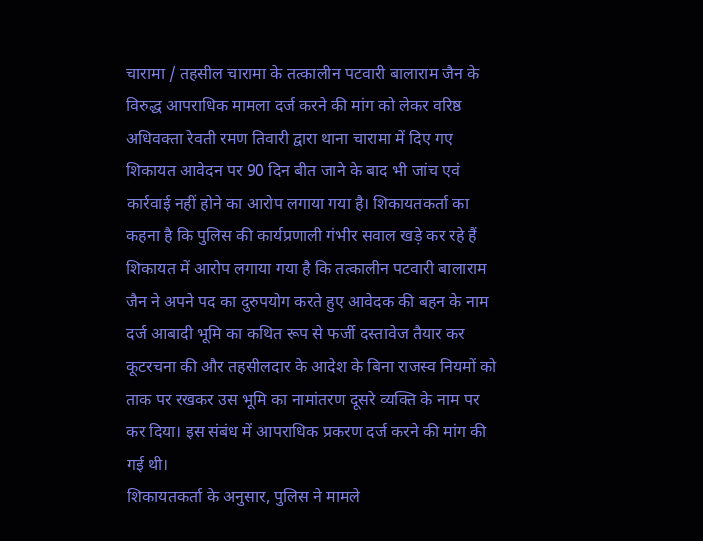चारामा / तहसील चारामा के तत्कालीन पटवारी बालाराम जैन के विरुद्ध आपराधिक मामला दर्ज करने की मांग को लेकर वरिष्ठ अधिवक्ता रेवती रमण तिवारी द्वारा थाना चारामा में दिए गए शिकायत आवेदन पर 90 दिन बीत जाने के बाद भी जांच एवं कार्रवाई नहीं होने का आरोप लगाया गया है। शिकायतकर्ता का कहना है कि पुलिस की कार्यप्रणाली गंभीर सवाल खड़े कर रहे हैं
शिकायत में आरोप लगाया गया है कि तत्कालीन पटवारी बालाराम जैन ने अपने पद का दुरुपयोग करते हुए आवेदक की बहन के नाम दर्ज आबादी भूमि का कथित रूप से फर्जी दस्तावेज तैयार कर कूटरचना की और तहसीलदार के आदेश के बिना राजस्व नियमों को ताक पर रखकर उस भूमि का नामांतरण दूसरे व्यक्ति के नाम पर कर दिया। इस संबंध में आपराधिक प्रकरण दर्ज करने की मांग की गई थी।
शिकायतकर्ता के अनुसार, पुलिस ने मामले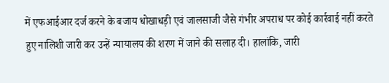में एफआईआर दर्ज करने के बजाय धोखाधड़ी एवं जालसाजी जैसे गंभीर अपराध पर कोई कार्रवाई नहीं करते हुए नालिशी जारी कर उन्हें न्यायालय की शरण में जाने की सलाह दी। हालांकि, जारी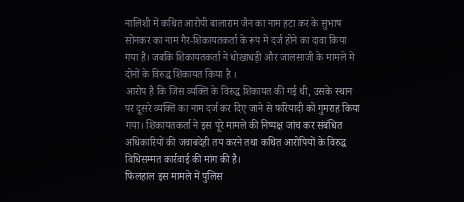नालिशी में कथित आरोपी बालाराम जैन का नाम हटा कर के सुभाष सोनकर का नाम गैर-शिकायतकर्ता के रूप में दर्ज होने का दावा किया गया है। जबकि शिकायतकर्ता ने धोखाधड़ी और जालसाजी के मामले में दोनों के विरुद्ध शिकायत किया है ।
आरोप है कि जिस व्यक्ति के विरुद्ध शिकायत की गई थी, उसके स्थान पर दूसरे व्यक्ति का नाम दर्ज कर दिए जाने से फरियादी को गुमराह किया गया। शिकायतकर्ता ने इस पूरे मामले की निष्पक्ष जांच कर संबंधित अधिकारियों की जवाबदेही तय करने तथा कथित आरोपियों के विरुद्ध विधिसम्मत कार्रवाई की मांग की है।
फिलहाल इस मामले में पुलिस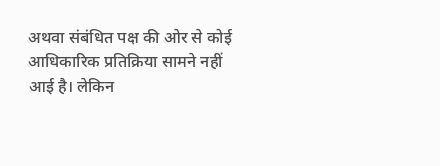अथवा संबंधित पक्ष की ओर से कोई आधिकारिक प्रतिक्रिया सामने नहीं आई है। लेकिन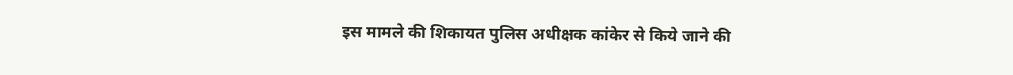इस मामले की शिकायत पुलिस अधीक्षक कांकेर से किये जाने की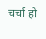चर्चा हो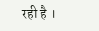रही है ।